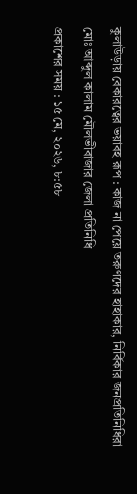কুলাউড়ায় বেকারত্বের ভয়াবহ রূপ : কাজ না পেয়ে তরুণদের হাহাকার, নির্বিকার জনপ্রতিনিধিরা
মোঃ আব্দুল কালাম মৌলভীবাজার জেলা প্রতিনিধি
প্রকাশের সময় : ১৫ মে, ২০২৬, ৮:৫৮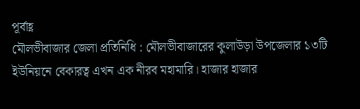পূর্বাহ্ণ
মৌলভীবাজার জেলা প্রতিনিধি : মৌলভীবাজারের কুলাউড়া উপজেলার ১৩টি ইউনিয়নে বেকারত্ব এখন এক নীরব মহামারি। হাজার হাজার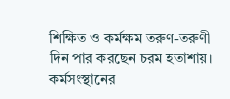শিক্ষিত ও কর্মক্ষম তরুণ-তরুণী দিন পার করছেন চরম হতাশায়। কর্মসংস্থানের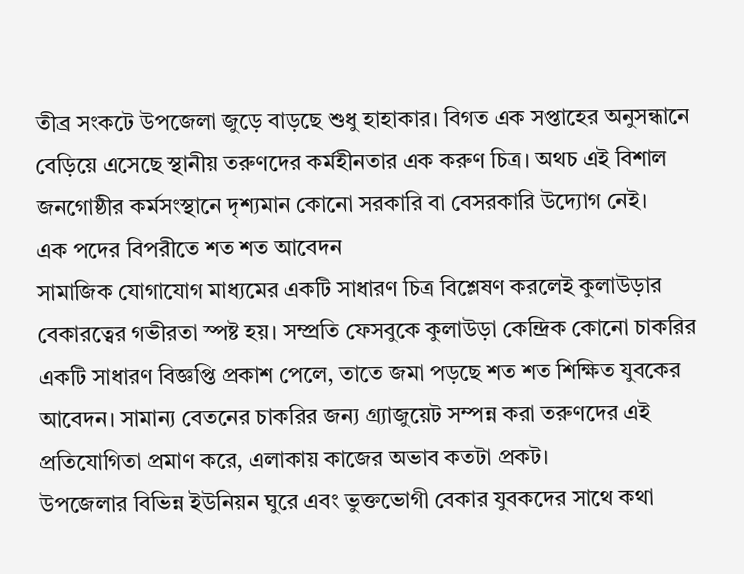তীব্র সংকটে উপজেলা জুড়ে বাড়ছে শুধু হাহাকার। বিগত এক সপ্তাহের অনুসন্ধানে বেড়িয়ে এসেছে স্থানীয় তরুণদের কর্মহীনতার এক করুণ চিত্র। অথচ এই বিশাল জনগোষ্ঠীর কর্মসংস্থানে দৃশ্যমান কোনো সরকারি বা বেসরকারি উদ্যোগ নেই।
এক পদের বিপরীতে শত শত আবেদন
সামাজিক যোগাযোগ মাধ্যমের একটি সাধারণ চিত্র বিশ্লেষণ করলেই কুলাউড়ার বেকারত্বের গভীরতা স্পষ্ট হয়। সম্প্রতি ফেসবুকে কুলাউড়া কেন্দ্রিক কোনো চাকরির একটি সাধারণ বিজ্ঞপ্তি প্রকাশ পেলে, তাতে জমা পড়ছে শত শত শিক্ষিত যুবকের আবেদন। সামান্য বেতনের চাকরির জন্য গ্র্যাজুয়েট সম্পন্ন করা তরুণদের এই প্রতিযোগিতা প্রমাণ করে, এলাকায় কাজের অভাব কতটা প্রকট।
উপজেলার বিভিন্ন ইউনিয়ন ঘুরে এবং ভুক্তভোগী বেকার যুবকদের সাথে কথা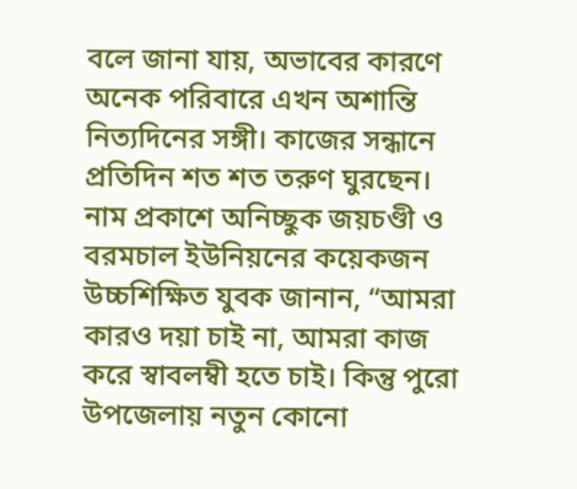বলে জানা যায়, অভাবের কারণে অনেক পরিবারে এখন অশান্তি নিত্যদিনের সঙ্গী। কাজের সন্ধানে প্রতিদিন শত শত তরুণ ঘুরছেন। নাম প্রকাশে অনিচ্ছুক জয়চণ্ডী ও বরমচাল ইউনিয়নের কয়েকজন উচ্চশিক্ষিত যুবক জানান, “আমরা কারও দয়া চাই না, আমরা কাজ করে স্বাবলম্বী হতে চাই। কিন্তু পুরো উপজেলায় নতুন কোনো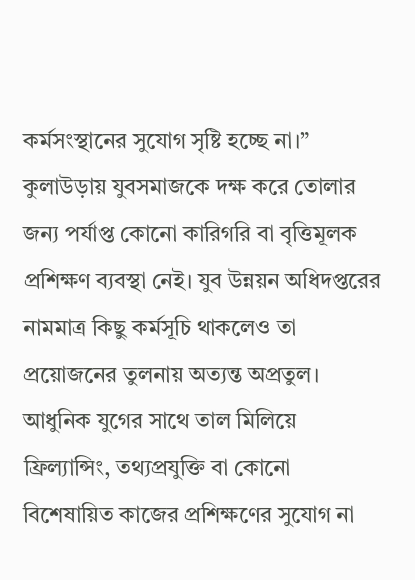কর্মসংস্থানের সুযোগ সৃষ্টি হচ্ছে না।”
কুলাউড়ায় যুবসমাজকে দক্ষ করে তোলার জন্য পর্যাপ্ত কোনো কারিগরি বা বৃত্তিমূলক প্রশিক্ষণ ব্যবস্থা নেই। যুব উন্নয়ন অধিদপ্তরের নামমাত্র কিছু কর্মসূচি থাকলেও তা প্রয়োজনের তুলনায় অত্যন্ত অপ্রতুল। আধুনিক যুগের সাথে তাল মিলিয়ে ফ্রিল্যান্সিং, তথ্যপ্রযুক্তি বা কোনো বিশেষায়িত কাজের প্রশিক্ষণের সুযোগ না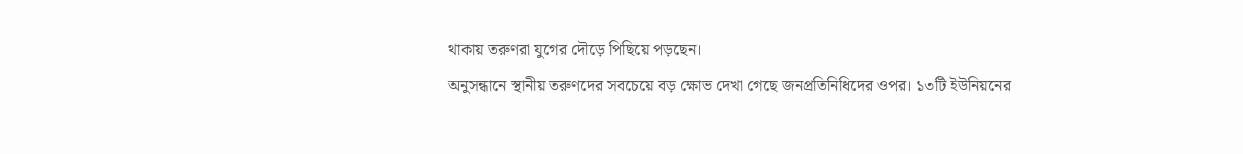থাকায় তরুণরা যুগের দৌড়ে পিছিয়ে পড়ছেন।
অনুসন্ধানে স্থানীয় তরুণদের সবচেয়ে বড় ক্ষোভ দেখা গেছে জনপ্রতিনিধিদের ওপর। ১৩টি ইউনিয়নের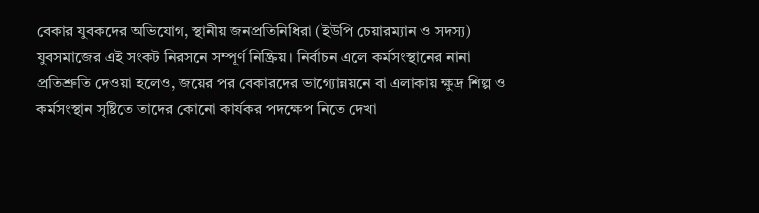বেকার যুবকদের অভিযোগ, স্থানীয় জনপ্রতিনিধিরা (ইউপি চেয়ারম্যান ও সদস্য) যুবসমাজের এই সংকট নিরসনে সম্পূর্ণ নিষ্ক্রিয়। নির্বাচন এলে কর্মসংস্থানের নানা প্রতিশ্রুতি দেওয়া হলেও, জয়ের পর বেকারদের ভাগ্যোন্নয়নে বা এলাকায় ক্ষুদ্র শিল্প ও কর্মসংস্থান সৃষ্টিতে তাদের কোনো কার্যকর পদক্ষেপ নিতে দেখা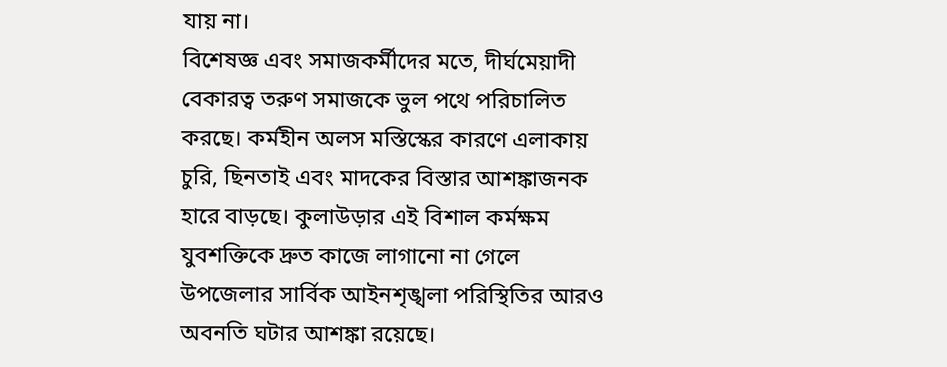যায় না।
বিশেষজ্ঞ এবং সমাজকর্মীদের মতে, দীর্ঘমেয়াদী বেকারত্ব তরুণ সমাজকে ভুল পথে পরিচালিত করছে। কর্মহীন অলস মস্তিস্কের কারণে এলাকায় চুরি, ছিনতাই এবং মাদকের বিস্তার আশঙ্কাজনক হারে বাড়ছে। কুলাউড়ার এই বিশাল কর্মক্ষম যুবশক্তিকে দ্রুত কাজে লাগানো না গেলে উপজেলার সার্বিক আইনশৃঙ্খলা পরিস্থিতির আরও অবনতি ঘটার আশঙ্কা রয়েছে।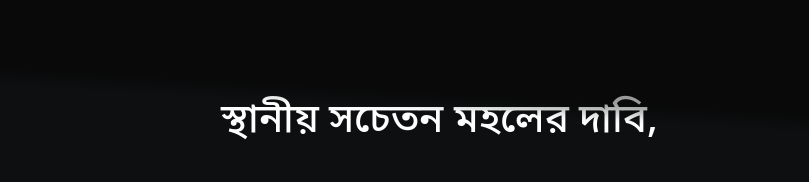স্থানীয় সচেতন মহলের দাবি,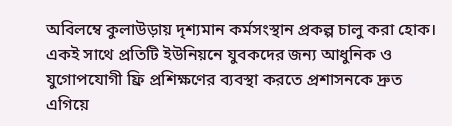অবিলম্বে কুলাউড়ায় দৃশ্যমান কর্মসংস্থান প্রকল্প চালু করা হোক। একই সাথে প্রতিটি ইউনিয়নে যুবকদের জন্য আধুনিক ও যুগোপযোগী ফ্রি প্রশিক্ষণের ব্যবস্থা করতে প্রশাসনকে দ্রুত এগিয়ে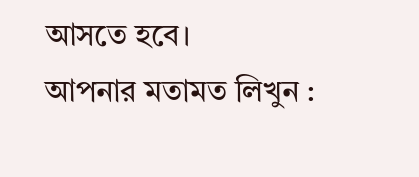আসতে হবে।
আপনার মতামত লিখুন :